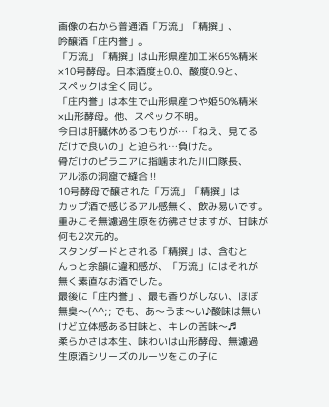画像の右から普通酒「万流」「精撰」、
吟醸酒「庄内誉」。
「万流」「精撰」は山形県産加工米65%精米
×10号酵母。日本酒度±0.0、酸度0.9と、
スペックは全く同じ。
「庄内誉」は本生で山形県産つや姫50%精米
×山形酵母。他、スペック不明。
今日は肝臓休めるつもりが…「ねえ、見てる
だけで良いの」と迫られ…負けた。
骨だけのピラニアに指噛まれた川口隊長、
アル添の洞窟で縫合‼
10号酵母で醸された「万流」「精撰」は
カップ酒で感じるアル感無く、飲み易いです。
重みこそ無濾過生原を彷彿させますが、甘味が
何も2次元的。
スタンダードとされる「精撰」は、含むと
んっと余韻に違和感が、「万流」にはそれが
無く素直なお酒でした。
最後に「庄内誉」、最も香りがしない、ほぼ
無臭〜(^^;; でも、あ〜うま〜い♪酸味は無い
けど立体感ある甘味と、キレの苦味〜♬
柔らかさは本生、味わいは山形酵母、無濾過
生原酒シリーズのルーツをこの子に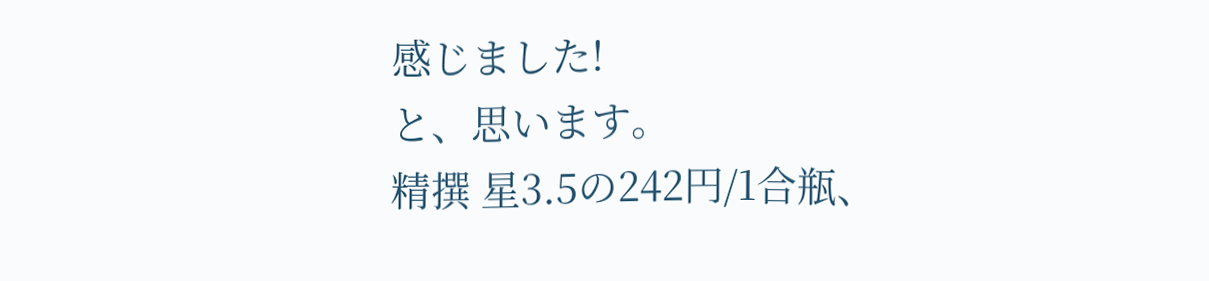感じました!
と、思います。
精撰 星3.5の242円/1合瓶、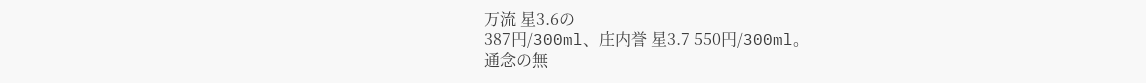万流 星3.6の
387円/300ml、庄内誉 星3.7 550円/300ml。
通念の無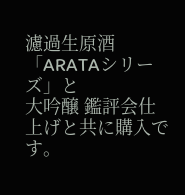濾過生原酒「ARATAシリーズ」と
大吟醸 鑑評会仕上げと共に購入です。